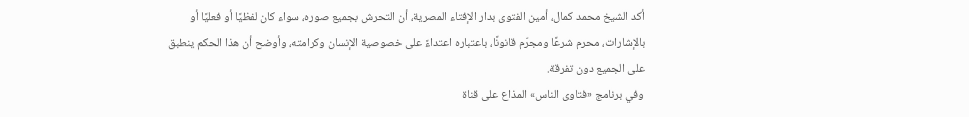أكد الشيخ محمد كمال، أمين الفتوى بدار الإفتاء المصرية، أن التحرش بجميع صوره، سواء كان لفظيًا أو فعليًا أو بالإشارات، محرم شرعًا ومجرّم قانونًا، باعتباره اعتداءً على خصوصية الإنسان وكرامته، وأوضح أن هذا الحكم ينطبق على الجميع دون تفرقة.
وفي برنامج «فتاوى الناس» المذاع على قناة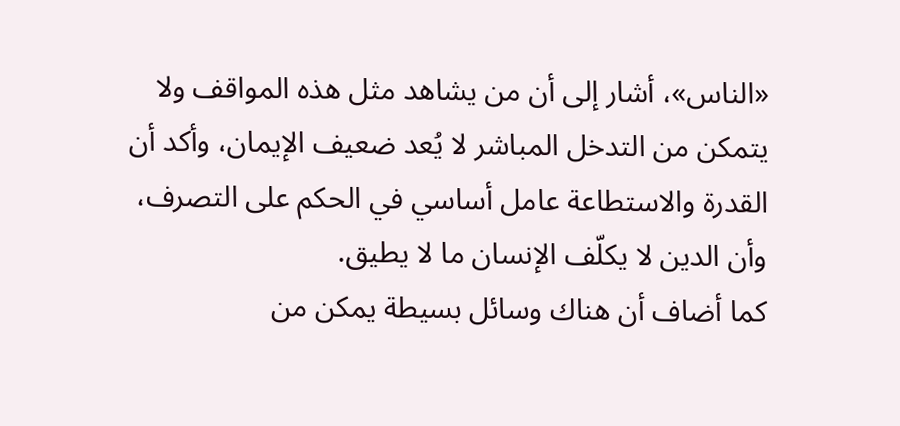«الناس»، أشار إلى أن من يشاهد مثل هذه المواقف ولا يتمكن من التدخل المباشر لا يُعد ضعيف الإيمان، وأكد أن القدرة والاستطاعة عامل أساسي في الحكم على التصرف، وأن الدين لا يكلّف الإنسان ما لا يطيق.
كما أضاف أن هناك وسائل بسيطة يمكن من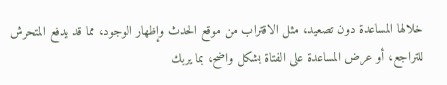خلالها المساعدة دون تصعيد، مثل الاقتراب من موقع الحدث وإظهار الوجود، مما قد يدفع المتحرش للتراجع، أو عرض المساعدة على الفتاة بشكل واضح، بما يربك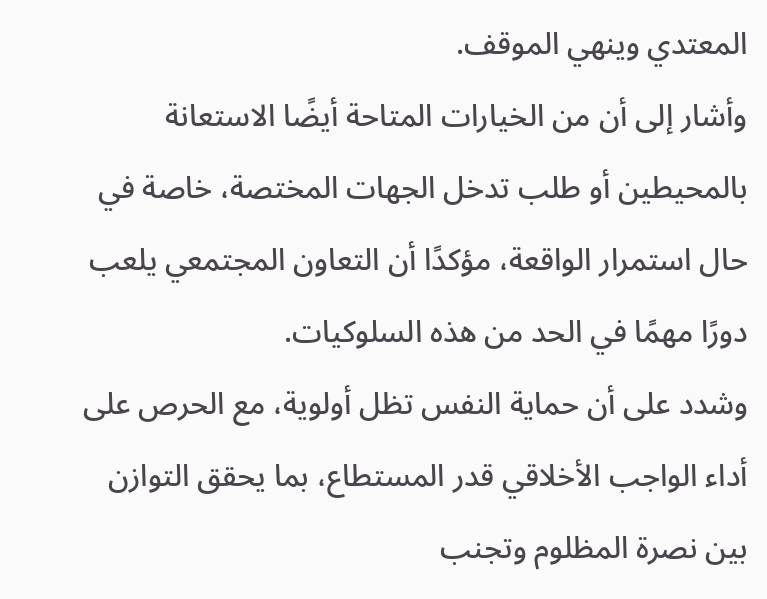المعتدي وينهي الموقف.
وأشار إلى أن من الخيارات المتاحة أيضًا الاستعانة بالمحيطين أو طلب تدخل الجهات المختصة، خاصة في حال استمرار الواقعة، مؤكدًا أن التعاون المجتمعي يلعب دورًا مهمًا في الحد من هذه السلوكيات.
وشدد على أن حماية النفس تظل أولوية، مع الحرص على أداء الواجب الأخلاقي قدر المستطاع، بما يحقق التوازن بين نصرة المظلوم وتجنب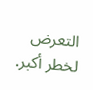التعرض لخطر أكبر.